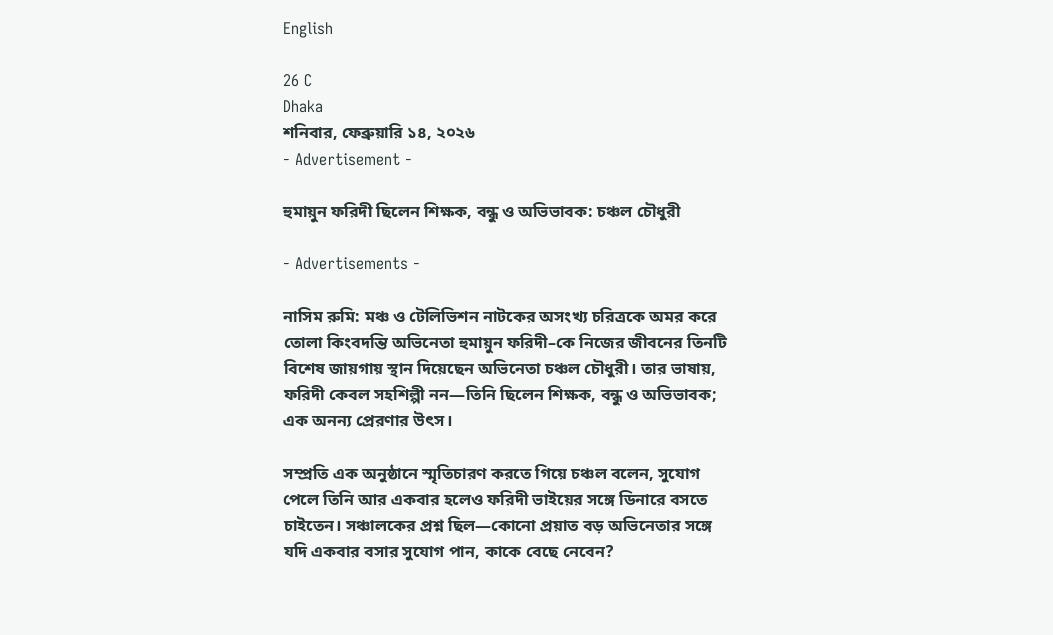English

26 C
Dhaka
শনিবার, ফেব্রুয়ারি ১৪, ২০২৬
- Advertisement -

হুমায়ুন ফরিদী ছিলেন শিক্ষক, বন্ধু ও অভিভাবক: চঞ্চল চৌধুরী

- Advertisements -

নাসিম রুমি: মঞ্চ ও টেলিভিশন নাটকের অসংখ্য চরিত্রকে অমর করে তোলা কিংবদন্তি অভিনেতা হুমায়ুন ফরিদী–কে নিজের জীবনের তিনটি বিশেষ জায়গায় স্থান দিয়েছেন অভিনেতা চঞ্চল চৌধুরী। তার ভাষায়, ফরিদী কেবল সহশিল্পী নন—তিনি ছিলেন শিক্ষক, বন্ধু ও অভিভাবক; এক অনন্য প্রেরণার উৎস।

সম্প্রতি এক অনুষ্ঠানে স্মৃতিচারণ করতে গিয়ে চঞ্চল বলেন, সুযোগ পেলে তিনি আর একবার হলেও ফরিদী ভাইয়ের সঙ্গে ডিনারে বসতে চাইতেন। সঞ্চালকের প্রশ্ন ছিল—কোনো প্রয়াত বড় অভিনেতার সঙ্গে যদি একবার বসার সুযোগ পান, কাকে বেছে নেবেন?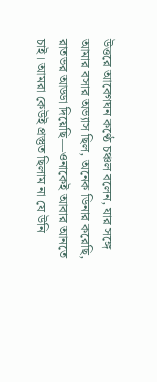উত্তরে আবেগঘন কণ্ঠে চঞ্চল বলেন, যার সঙ্গে আমার বসার অভ্যাস ছিল, অনেক ডিনার করেছি, রাতভর আড্ডা দিয়েছি—ওনাকেই আবার আনতে চাই। আমরা কেউই প্রস্তুত ছিলাম না যে উনি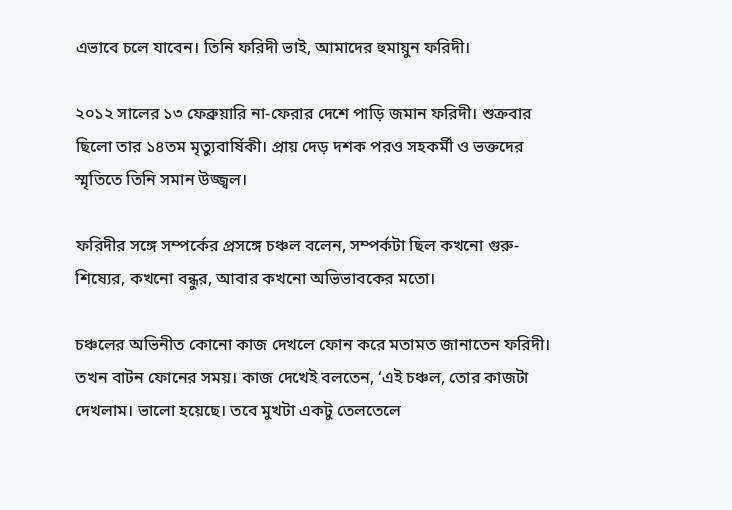এভাবে চলে যাবেন। তিনি ফরিদী ভাই, আমাদের হুমায়ুন ফরিদী।

২০১২ সালের ১৩ ফেব্রুয়ারি না-ফেরার দেশে পাড়ি জমান ফরিদী। শুক্রবার ছিলো তার ১৪তম মৃত্যুবার্ষিকী। প্রায় দেড় দশক পরও সহকর্মী ও ভক্তদের স্মৃতিতে তিনি সমান উজ্জ্বল।

ফরিদীর সঙ্গে সম্পর্কের প্রসঙ্গে চঞ্চল বলেন, সম্পর্কটা ছিল কখনো গুরু-শিষ্যের, কখনো বন্ধুর, আবার কখনো অভিভাবকের মতো।

চঞ্চলের অভিনীত কোনো কাজ দেখলে ফোন করে মতামত জানাতেন ফরিদী। তখন বাটন ফোনের সময়। কাজ দেখেই বলতেন, ‘এই চঞ্চল, তোর কাজটা দেখলাম। ভালো হয়েছে। তবে মুখটা একটু তেলতেলে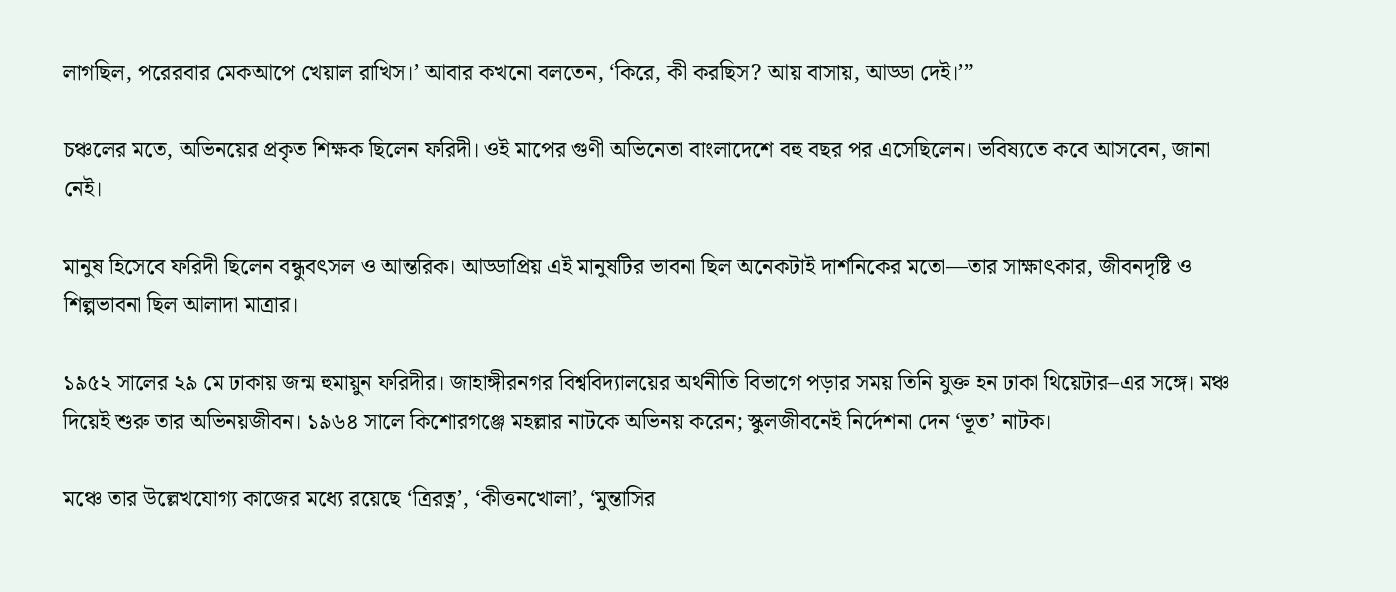লাগছিল, পরেরবার মেকআপে খেয়াল রাখিস।’ আবার কখনো বলতেন, ‘কিরে, কী করছিস? আয় বাসায়, আড্ডা দেই।’”

চঞ্চলের মতে, অভিনয়ের প্রকৃত শিক্ষক ছিলেন ফরিদী। ওই মাপের গুণী অভিনেতা বাংলাদেশে বহু বছর পর এসেছিলেন। ভবিষ্যতে কবে আসবেন, জানা নেই।

মানুষ হিসেবে ফরিদী ছিলেন বন্ধুবৎসল ও আন্তরিক। আড্ডাপ্রিয় এই মানুষটির ভাবনা ছিল অনেকটাই দার্শনিকের মতো—তার সাক্ষাৎকার, জীবনদৃষ্টি ও শিল্পভাবনা ছিল আলাদা মাত্রার।

১৯৫২ সালের ২৯ মে ঢাকায় জন্ম হুমায়ুন ফরিদীর। জাহাঙ্গীরনগর বিশ্ববিদ্যালয়ের অর্থনীতি বিভাগে পড়ার সময় তিনি যুক্ত হন ঢাকা থিয়েটার–এর সঙ্গে। মঞ্চ দিয়েই শুরু তার অভিনয়জীবন। ১৯৬৪ সালে কিশোরগঞ্জে মহল্লার নাটকে অভিনয় করেন; স্কুলজীবনেই নির্দেশনা দেন ‘ভূত’ নাটক।

মঞ্চে তার উল্লেখযোগ্য কাজের মধ্যে রয়েছে ‘ত্রিরত্ন’, ‘কীত্তনখোলা’, ‘মুন্তাসির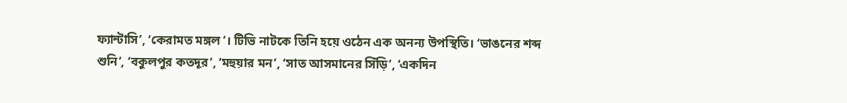ফ্যান্টাসি’, ‘কেরামত মঙ্গল’। টিভি নাটকে তিনি হয়ে ওঠেন এক অনন্য উপস্থিতি। ‘ভাঙনের শব্দ শুনি’, ‘বকুলপুর কতদূর’, ‘মহুয়ার মন’, ‘সাত আসমানের সিঁড়ি’, ‘একদিন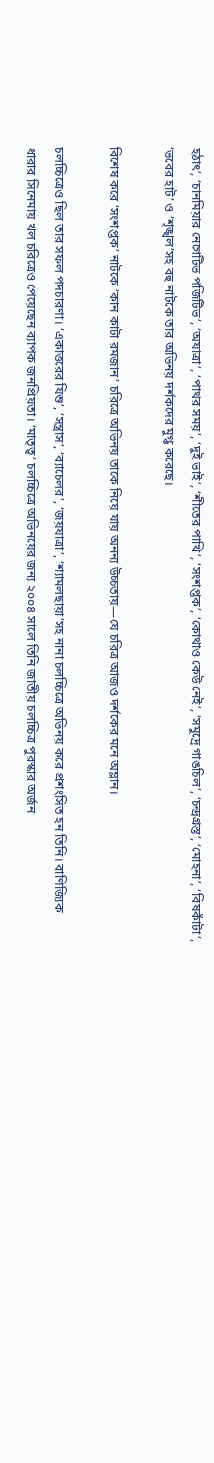হঠাৎ’, ‘চানমিয়ার নেগেটিভ পজিটিভ’, ‘অযাত্রা’, ‘পাথর সময়’, ‘দুই ভাই’, ‘শীতের পাখি’, ‘সংশপ্তক’, ‘কোথাও কেউ নেই’, ‘সমুদ্রে গাঙচিল’, ‘চন্দ্রগ্রস্ত’, ‘মোহনা’, ‘বিষকাঁটা’, ‘ভবের হাট’ ও ‘শৃঙ্খল’সহ বহু নাটকে তার অভিনয় দর্শকদের মুগ্ধ করেছে।

বিশেষ করে ‘সংশপ্তক’ নাটকে ‘কান কাটা রমজান’ চরিত্রে অভিনয় তাকে নিয়ে যায় অনন্য উচ্চতায়—যে চরিত্র আজও দর্শকের মনে অম্লান।

চলচ্চিত্রেও ছিল তার সফল পদচারণা। ‘একাত্তরের যিশু’, ‘সন্ত্রাস’, ‘ব্যাচেলর’, ‘জয়যাত্রা’, ‘শ্যামলছায়া’সহ নানা চলচ্চিত্রে অভিনয় করে প্রশংসিত হন তিনি। বাণিজ্যিক ধারার সিনেমায় খল চরিত্রেও পেয়েছেন ব্যাপক জনপ্রিয়তা। ‘মাতৃত্ব’ চলচ্চিত্রে অভিনয়ের জন্য ২০০৪ সালে তিনি জাতীয় চলচ্চিত্র পুরস্কার অর্জন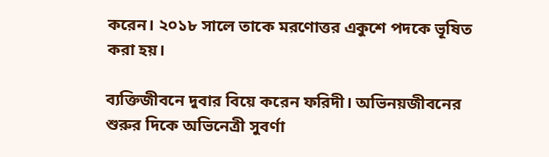করেন। ২০১৮ সালে তাকে মরণোত্তর একুশে পদকে ভূষিত করা হয়।

ব্যক্তিজীবনে দুবার বিয়ে করেন ফরিদী। অভিনয়জীবনের শুরুর দিকে অভিনেত্রী সুবর্ণা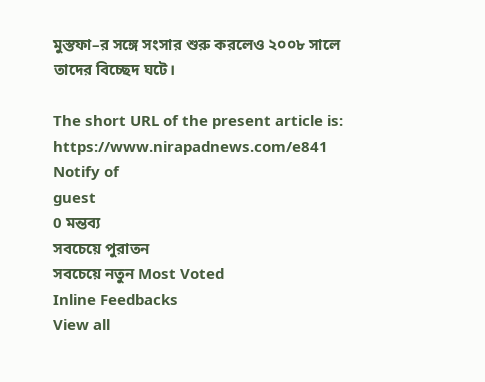মুস্তফা–র সঙ্গে সংসার শুরু করলেও ২০০৮ সালে তাদের বিচ্ছেদ ঘটে।

The short URL of the present article is: https://www.nirapadnews.com/e841
Notify of
guest
0 মন্তব্য
সবচেয়ে পুরাতন
সবচেয়ে নতুন Most Voted
Inline Feedbacks
View all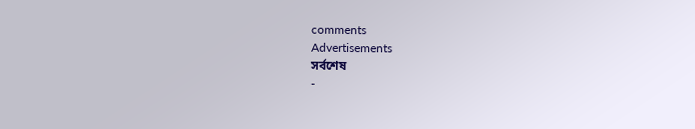comments
Advertisements
সর্বশেষ
-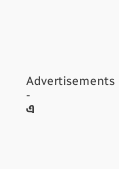Advertisements -
এ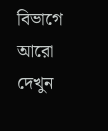বিভাগে আরো দেখুন